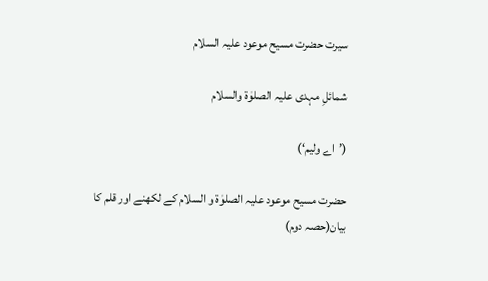سیرت حضرت مسیح موعود علیہ السلام

شمائلِ مہدی علیہ الصلوٰۃ والسلام

(’اے ولیم‘)

حضرت مسیح موعود علیہ الصلوٰۃ و السلام کے لکھنے اور قلم کا بیان(حصہ دوم)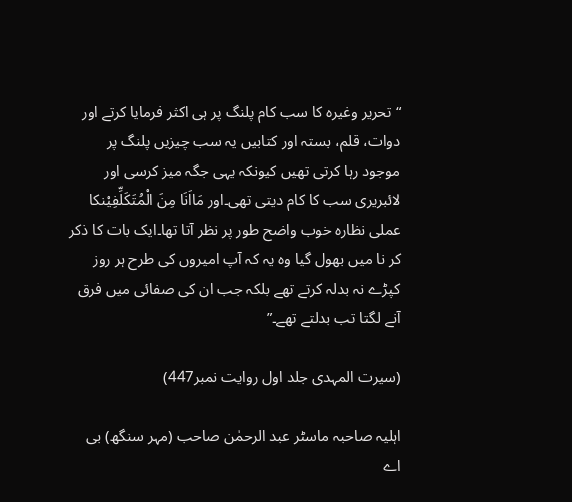“تحریر وغیرہ کا سب کام پلنگ پر ہی اکثر فرمایا کرتے اور دوات، قلم، بستہ اور کتابیں یہ سب چیزیں پلنگ پر موجود رہا کرتی تھیں کیونکہ یہی جگہ میز کرسی اور لائبریری سب کا کام دیتی تھی۔اور مَااَنَا مِنَ الْمُتَکَلِّفِیْنکا عملی نظارہ خوب واضح طور پر نظر آتا تھا۔ایک بات کا ذکر کر نا میں بھول گیا وہ یہ کہ آپ امیروں کی طرح ہر روز کپڑے نہ بدلہ کرتے تھے بلکہ جب ان کی صفائی میں فرق آنے لگتا تب بدلتے تھے۔”

(سیرت المہدی جلد اول روایت نمبر447)

اہلیہ صاحبہ ماسٹر عبد الرحمٰن صاحب (مہر سنگھ) بی اے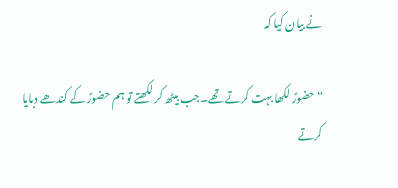نے بیان کیا کہ

“حضورؑ لکھا بہت کرتے تھے۔جب بیٹھ کر لکھتے تو ہم حضورؑ کے کندھے دبایا کرتے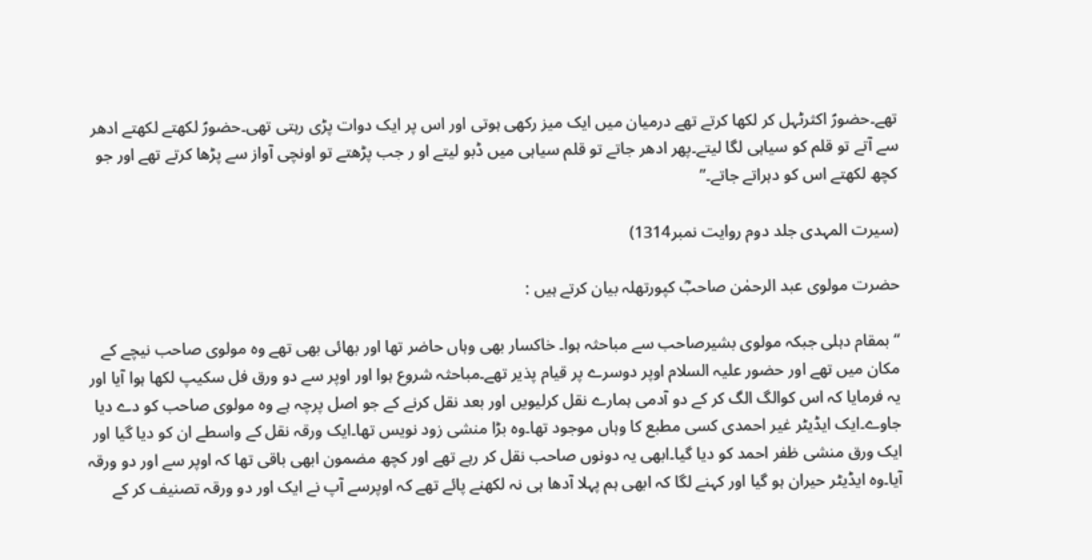تھے۔حضورؑ اکثرٹہل کر لکھا کرتے تھے درمیان میں ایک میز رکھی ہوتی اور اس پر ایک دوات پڑی رہتی تھی۔حضورؑ لکھتے لکھتے ادھر سے آتے تو قلم کو سیاہی لگا لیتے۔پھر ادھر جاتے تو قلم سیاہی میں ڈبو لیتے او ر جب پڑھتے تو اونچی آواز سے پڑھا کرتے تھے اور جو کچھ لکھتے اس کو دہراتے جاتے۔”

(سیرت المہدی جلد دوم روایت نمبر1314)

حضرت مولوی عبد الرحمٰن صاحبؓ کپورتھلہ بیان کرتے ہیں :

“بمقام دہلی جبکہ مولوی بشیرصاحب سے مباحثہ ہوا۔ خاکسار بھی وہاں حاضر تھا اور بھائی بھی تھے وہ مولوی صاحب نیچے کے مکان میں تھے اور حضور علیہ السلام اوپر دوسرے پر قیام پذیر تھے۔مباحثہ شروع ہوا اور اوپر سے دو ورق فل سکیپ لکھا ہوا آیا اور یہ فرمایا کہ اس کوالگ الگ کر کے دو آدمی ہمارے نقل کرلیویں اور بعد نقل کرنے کے جو اصل پرچہ ہے وہ مولوی صاحب کو دے دیا جاوے۔ایک ایڈیٹر غیر احمدی کسی مطبع کا وہاں موجود تھا۔وہ بڑا منشی زود نویس تھا۔ایک ورقہ نقل کے واسطے ان کو دیا گیا اور ایک ورق منشی ظفر احمد کو دیا گیا۔ابھی یہ دونوں صاحب نقل کر رہے تھے اور کچھ مضمون ابھی باقی تھا کہ اوپر سے اور دو ورقہ آیا۔وہ ایڈیٹر حیران ہو گیا اور کہنے لگا کہ ابھی ہم پہلا آدھا ہی نہ لکھنے پائے تھے کہ اوپرسے آپ نے ایک اور دو ورقہ تصنیف کر کے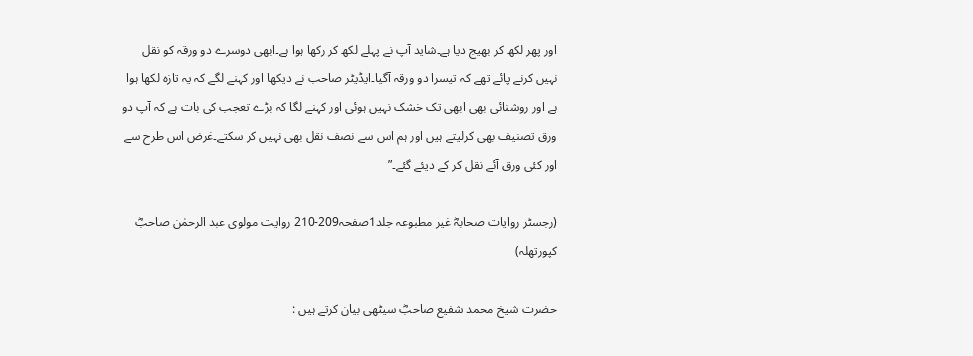اور پھر لکھ کر بھیج دیا ہے۔شاید آپ نے پہلے لکھ کر رکھا ہوا ہے۔ابھی دوسرے دو ورقہ کو نقل نہیں کرنے پائے تھے کہ تیسرا دو ورقہ آگیا۔ایڈیٹر صاحب نے دیکھا اور کہنے لگے کہ یہ تازہ لکھا ہوا ہے اور روشنائی بھی ابھی تک خشک نہیں ہوئی اور کہنے لگا کہ بڑے تعجب کی بات ہے کہ آپ دو ورق تصنیف بھی کرلیتے ہیں اور ہم اس سے نصف نقل بھی نہیں کر سکتے۔غرض اس طرح سے اور کئی ورق آئے نقل کر کے دیئے گئے۔”

(رجسٹر روایات صحابہؓ غیر مطبوعہ جلد1صفحہ209-210 روایت مولوی عبد الرحمٰن صاحبؓ کپورتھلہ)

حضرت شیخ محمد شفیع صاحبؓ سیٹھی بیان کرتے ہیں :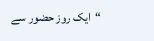“ایک روز حضور سے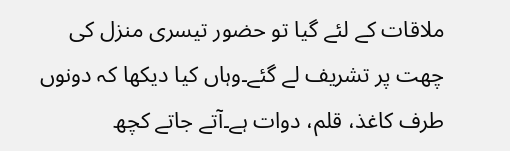ملاقات کے لئے گیا تو حضور تیسری منزل کی چھت پر تشریف لے گئے۔وہاں کیا دیکھا کہ دونوں طرف کاغذ، قلم، دوات ہے۔آتے جاتے کچھ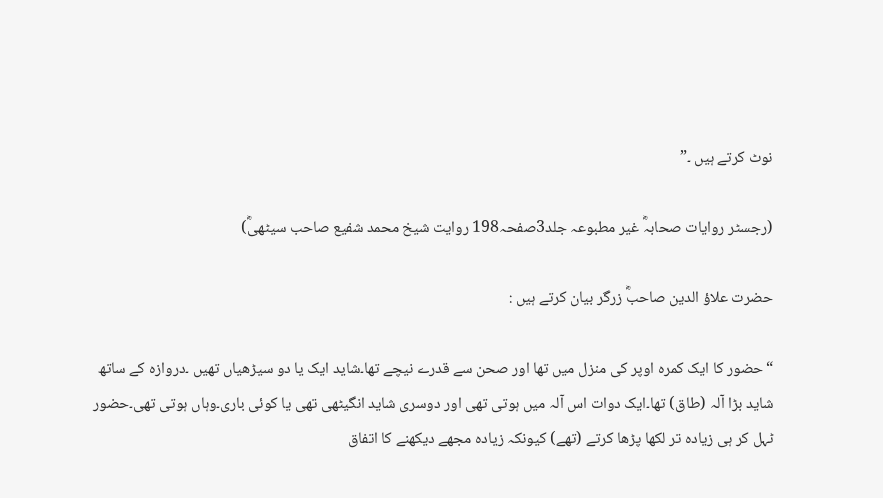نوٹ کرتے ہیں ۔”

(رجسٹر روایات صحابہؓ غیر مطبوعہ جلد3صفحہ198 روایت شیخ محمد شفیع صاحب سیٹھیؓ)

حضرت علاؤ الدین صاحبؓ زرگر بیان کرتے ہیں :

“حضور کا ایک کمرہ اوپر کی منزل میں تھا اور صحن سے قدرے نیچے تھا۔شاید ایک یا دو سیڑھیاں تھیں ۔دروازہ کے ساتھ شاید بڑا آلہ (طاق) تھا۔ایک دوات اس آلہ میں ہوتی تھی اور دوسری شاید انگیٹھی تھی یا کوئی باری۔وہاں ہوتی تھی۔حضور ٹہل کر ہی زیادہ تر لکھا پڑھا کرتے (تھے) کیونکہ زیادہ مجھے دیکھنے کا اتفاق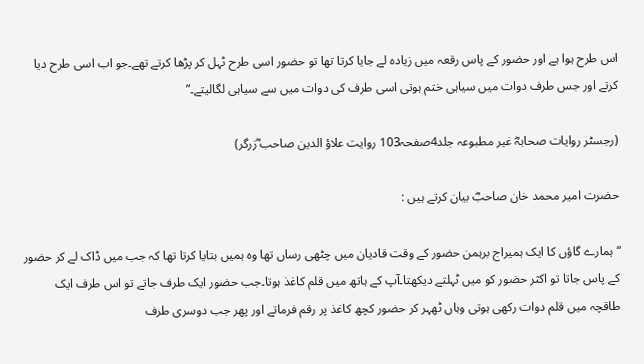اس طرح ہوا ہے اور حضور کے پاس رقعہ میں زیادہ لے جایا کرتا تھا تو حضور اسی طرح ٹہل کر پڑھا کرتے تھے۔جو اب اسی طرح دیا کرتے اور جس طرف دوات میں سیاہی ختم ہوتی اسی طرف کی دوات میں سے سیاہی لگالیتے۔”

(رجسٹر روایات صحابہؓ غیر مطبوعہ جلد4صفحہ103 روایت علاؤ الدین صاحب ؓزرگر)

حضرت امیر محمد خان صاحبؓ بیان کرتے ہیں :

“ہمارے گاؤں کا ایک ہمیراج برہمن حضور کے وقت قادیان میں چٹھی رساں تھا وہ ہمیں بتایا کرتا تھا کہ جب میں ڈاک لے کر حضور کے پاس جاتا تو اکثر حضور کو میں ٹہلتے دیکھتا۔آپ کے ہاتھ میں قلم کاغذ ہوتا۔جب حضور ایک طرف جاتے تو اس طرف ایک طاقچہ میں قلم دوات رکھی ہوتی وہاں ٹھہر کر حضور کچھ کاغذ پر رقم فرماتے اور پھر جب دوسری طرف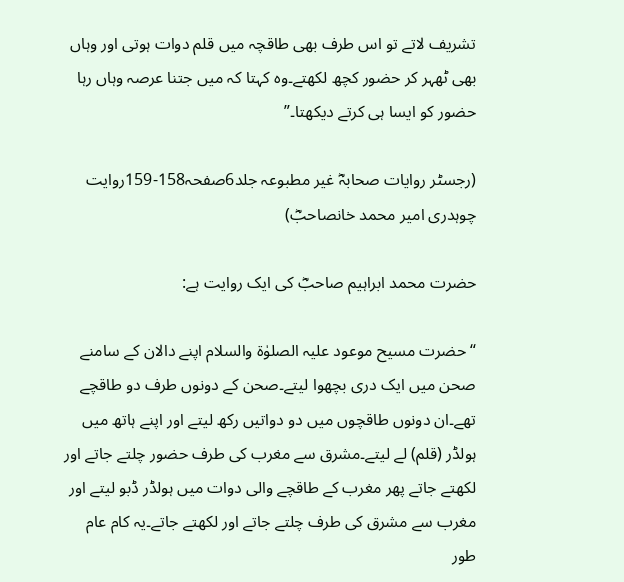تشریف لاتے تو اس طرف بھی طاقچہ میں قلم دوات ہوتی اور وہاں بھی ٹھہر کر حضور کچھ لکھتے۔وہ کہتا کہ میں جتنا عرصہ وہاں رہا حضور کو ایسا ہی کرتے دیکھتا۔”

(رجسٹر روایات صحابہؓ غیر مطبوعہ جلد6صفحہ158-159روایت چوہدری امیر محمد خانصاحبؓ)

حضرت محمد ابراہیم صاحبؓ کی ایک روایت ہے:

“حضرت مسیح موعود علیہ الصلوٰۃ والسلام اپنے دالان کے سامنے صحن میں ایک دری بچھوا لیتے۔صحن کے دونوں طرف دو طاقچے تھے۔ان دونوں طاقچوں میں دو دواتیں رکھ لیتے اور اپنے ہاتھ میں ہولڈر (قلم) لے لیتے۔مشرق سے مغرب کی طرف حضور چلتے جاتے اور لکھتے جاتے پھر مغرب کے طاقچے والی دوات میں ہولڈر ڈبو لیتے اور مغرب سے مشرق کی طرف چلتے جاتے اور لکھتے جاتے۔یہ کام عام طور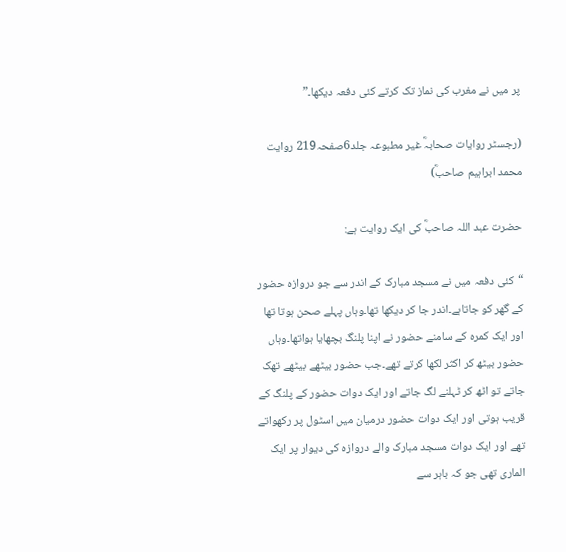پر میں نے مغرب کی نماز تک کرتے کئی دفعہ دیکھا۔”

(رجسٹر روایات صحابہؓ غیر مطبوعہ جلد6صفحہ219 روایت محمد ابراہیم صاحبؓ)

حضرت عبد اللہ صاحبؓ کی ایک روایت ہے:

“کئی دفعہ میں نے مسجد مبارک کے اندر سے جو دروازہ حضور کے گھر کو جاتاہے۔اندر جا کر دیکھا تھا۔وہاں پہلے صحن ہوتا تھا اور ایک کمرہ کے سامنے حضور نے اپنا پلنگ بچھایا ہواتھا۔وہاں حضور بیٹھ کر اکثر لکھا کرتے تھے۔جب حضور بیٹھے بیٹھے تھک جاتے تو اٹھ کر ٹہلنے لگ جاتے اور ایک دوات حضور کے پلنگ کے قریب ہوتی اور ایک دوات حضور درمیان میں اسٹول پر رکھواتے تھے اور ایک دوات مسجد مبارک والے دروازہ کی دیوار پر ایک الماری تھی جو کہ باہر سے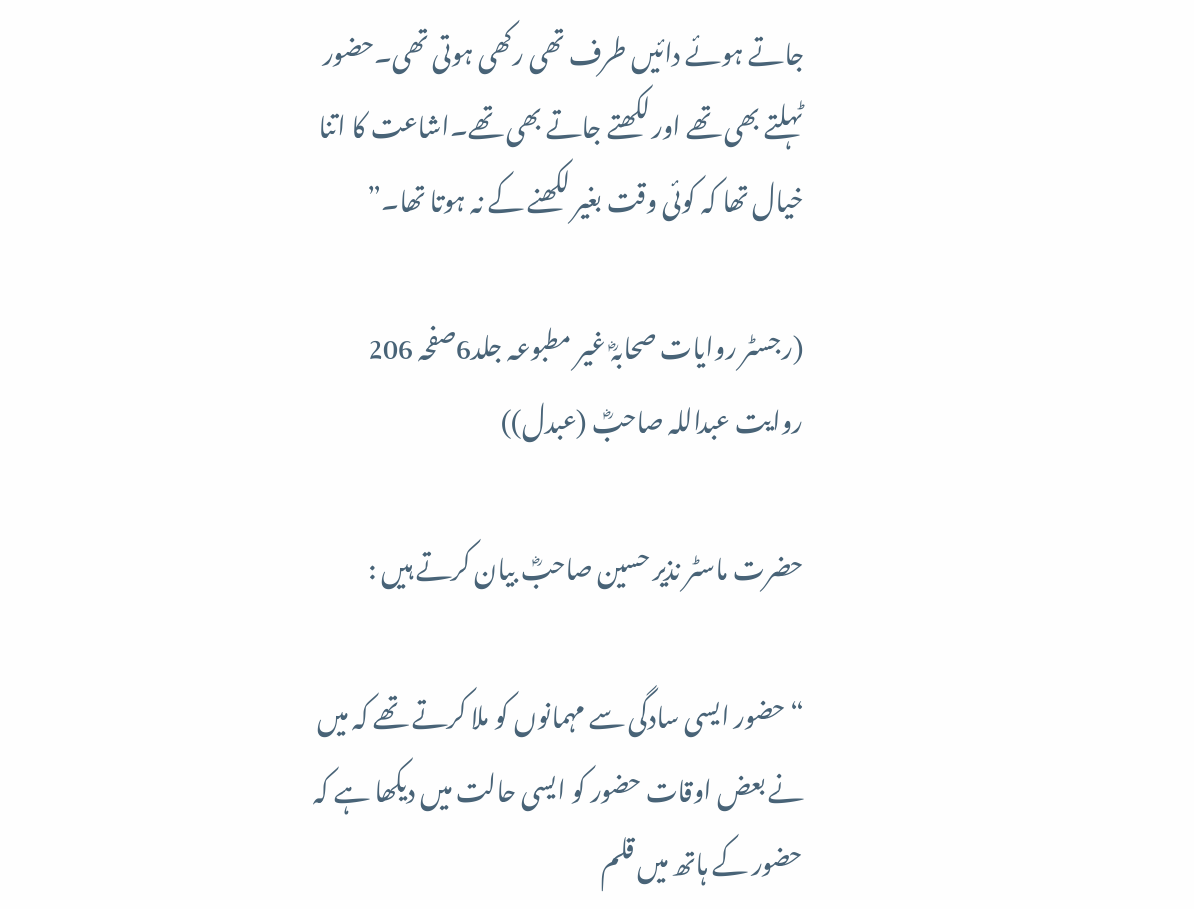جاتے ہوئے دائیں طرف تھی رکھی ہوتی تھی۔حضور ٹہلتے بھی تھے اور لکھتے جاتے بھی تھے۔اشاعت کا اتنا خیال تھا کہ کوئی وقت بغیر لکھنے کے نہ ہوتا تھا۔”

(رجسٹر روایات صحابہؓ غیر مطبوعہ جلد6صفحہ 206 روایت عبداللہ صاحبؓ (عبدل))

حضرت ماسٹر نذیر حسین صاحبؓ بیان کرتے ہیں :

“حضور ایسی سادگی سے مہمانوں کو ملا کرتے تھے کہ میں نے بعض اوقات حضور کو ایسی حالت میں دیکھا ہے کہ حضور کے ہاتھ میں قلم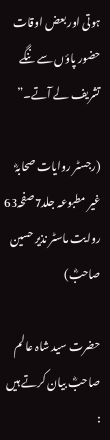ہوتی اور بعض اوقات حضور پاؤں سے ننگے تشریف لے آتے۔”

(رجسٹر روایات صحابہؓ غیر مطبوعہ جلد7صفحہ63 روایت ماسٹر نذیر حسین صاحبؓ)

حضرت سید شاہ عالم صاحبؓ بیان کرتے ہیں :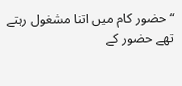“حضور کام میں اتنا مشغول رہتے تھے حضور کے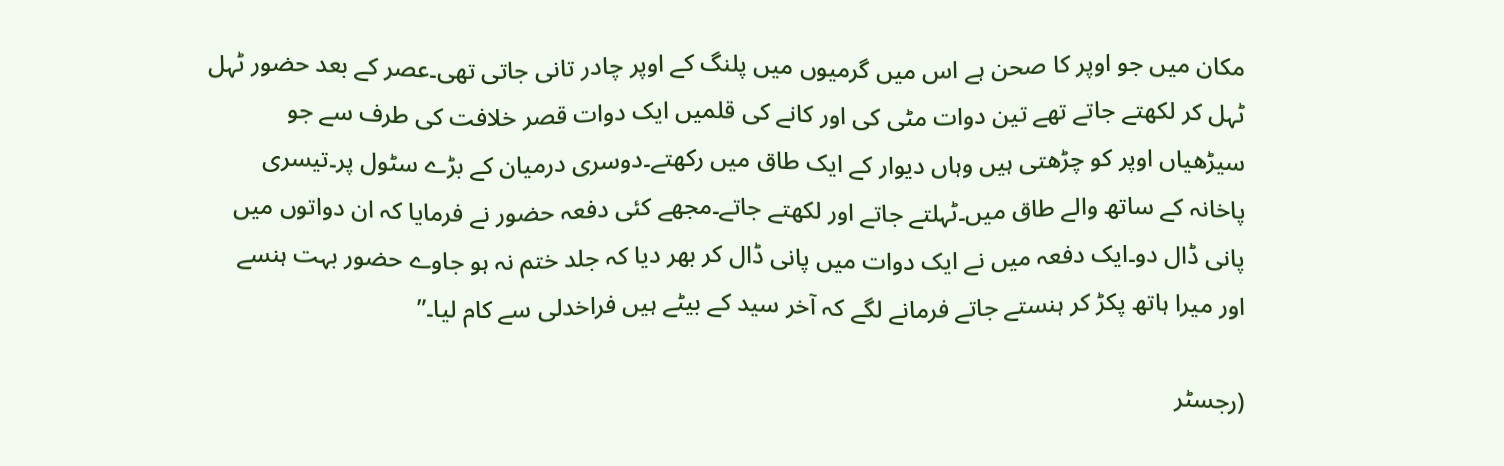مکان میں جو اوپر کا صحن ہے اس میں گرمیوں میں پلنگ کے اوپر چادر تانی جاتی تھی۔عصر کے بعد حضور ٹہل ٹہل کر لکھتے جاتے تھے تین دوات مٹی کی اور کانے کی قلمیں ایک دوات قصر خلافت کی طرف سے جو سیڑھیاں اوپر کو چڑھتی ہیں وہاں دیوار کے ایک طاق میں رکھتے۔دوسری درمیان کے بڑے سٹول پر۔تیسری پاخانہ کے ساتھ والے طاق میں۔ٹہلتے جاتے اور لکھتے جاتے۔مجھے کئی دفعہ حضور نے فرمایا کہ ان دواتوں میں پانی ڈال دو۔ایک دفعہ میں نے ایک دوات میں پانی ڈال کر بھر دیا کہ جلد ختم نہ ہو جاوے حضور بہت ہنسے اور میرا ہاتھ پکڑ کر ہنستے جاتے فرمانے لگے کہ آخر سید کے بیٹے ہیں فراخدلی سے کام لیا۔”

(رجسٹر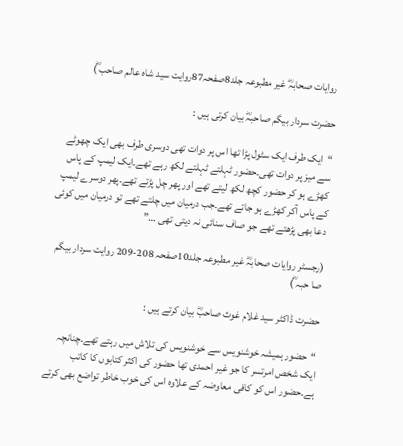روایات صحابہؓ غیر مطبوعہ جلد8صفحہ87روایت سید شاہ عالم صاحب ؓ)

حضرت سردار بیگم صاحبہؓ بیان کرتی ہیں :

“ایک طرف ایک سٹول پڑا تھا اس پر دوات تھی دوسری طرف بھی ایک چھوٹے سے میز پر دوات تھی۔حضور ٹہلتے ٹہلتے لکھ رہے تھے۔ایک لیمپ کے پاس کھڑے ہو کر حضور کچھ لکھ لیتے تھے اور پھر چل پڑتے تھے۔پھر دوسرے لیمپ کے پاس آکر کھڑے ہو جاتے تھے۔جب درمیان میں چلتے تھے تو درمیان میں کوئی دعا بھی پڑھتے تھے جو صاف سنائی نہ دیتی تھی …”

(رجسٹر روایات صحابہؓ غیر مطبوعہ جلد10صفحہ 208-209 روایت سردار بیگم صا حبہ ؓ)

حضرت ڈاکٹر سید غلام غوث صاحبؓ بیان کرتے ہیں :

“حضور ہمیشہ خوشنویس سے خوشنویس کی تلاش میں رہتے تھے۔چنانچہ ایک شخص امرتسر کا جو غیر احمدی تھا حضور کی اکثر کتابوں کا کاتب ہے۔حضور اس کو کافی معاوضہ کے علاوہ اس کی خوب خاطر تواضع بھی کرتے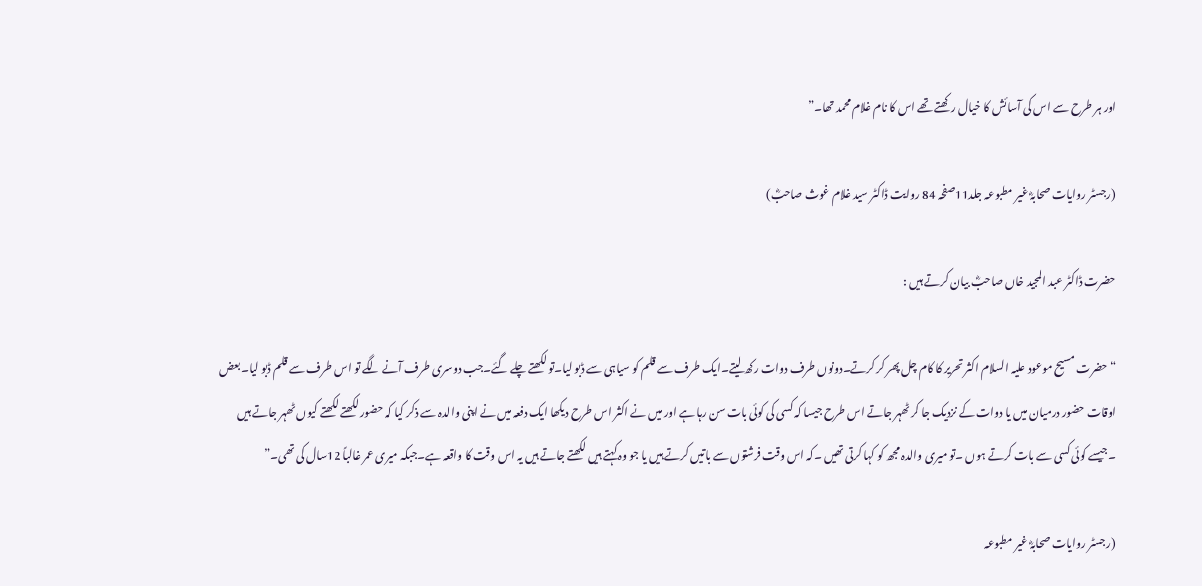اور ہر طرح سے اس کی آسائش کا خیال رکھتے تھے اس کا نام غلام محمد تھا۔”

(رجسٹر روایات صحابہؓ غیر مطبوعہ جلد11صفحہ 84 روایت ڈاکٹر سید غلام غوث صاحبؓ)

حضرت ڈاکٹر عبد المجید خاں صاحبؓ بیان کرتے ہیں :

“حضرت مسیح موعود علیہ السلام اکثر تحریر کا کام چل پھر کر کرتے۔دونوں طرف دوات رکھ لیتے۔ایک طرف سے قلم کو سیاہی سے ڈبو لیا۔تو لکھتے چلے گئے۔جب دوسری طرف آنے لگے تو اس طرف سے قلم ڈبو لیا۔بعض اوقات حضور درمیان میں یا دوات کے نزدیک جا کر ٹھہر جاتے اس طرح جیسا کہ کسی کی کوئی بات سن رہا ہے اور میں نے اکثر اس طرح دیکھا ایک دفعہ میں نے اپنی والدہ سے ذکر کیا کہ حضور لکھتے لکھتے کیوں ٹھہر جاتے ہیں ۔جیسے کوئی کسی سے بات کرتے ہوں ۔تو میری والدہ مجھ کو کہا کرتی تھیں ۔کہ اس وقت فرشتوں سے باتیں کرتے ہیں یا جو وہ کہتے ہیں لکھتے جاتے ہیں یہ اس وقت کا واقعہ ہے۔جبکہ میری عمر غالباً 12سال کی تھی۔”

(رجسٹر روایات صحابہؓ غیر مطبوعہ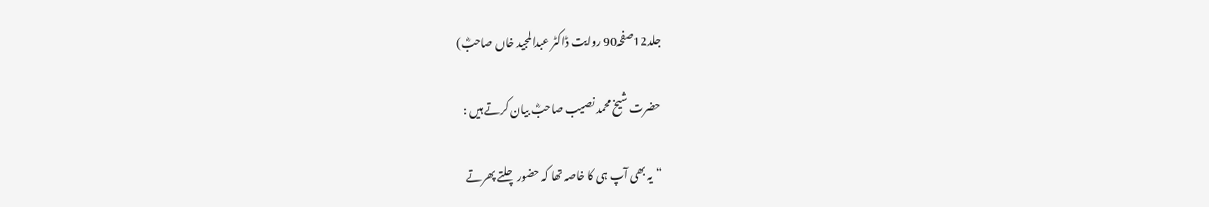جلد12صفحہ90 روایت ڈاکٹر عبدالمجید خاں صاحبؓ)

حضرت شیخ محمد نصیب صاحبؓ بیان کرتے ہیں :

“یہ بھی آپ ہی کا خاصہ تھا کہ حضور چلتے پھرتے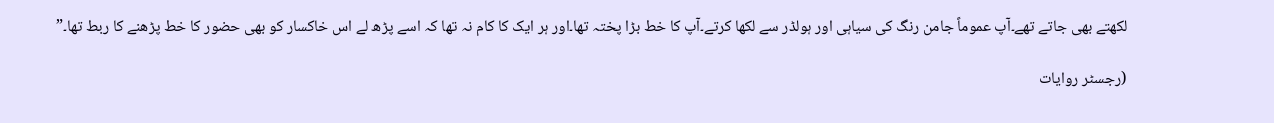لکھتے بھی جاتے تھے۔آپ عموماً جامن رنگ کی سیاہی اور ہولڈر سے لکھا کرتے۔آپ کا خط بڑا پختہ تھا۔اور ہر ایک کا کام نہ تھا کہ اسے پڑھ لے اس خاکسار کو بھی حضور کا خط پڑھنے کا ربط تھا۔”

(رجسٹر روایات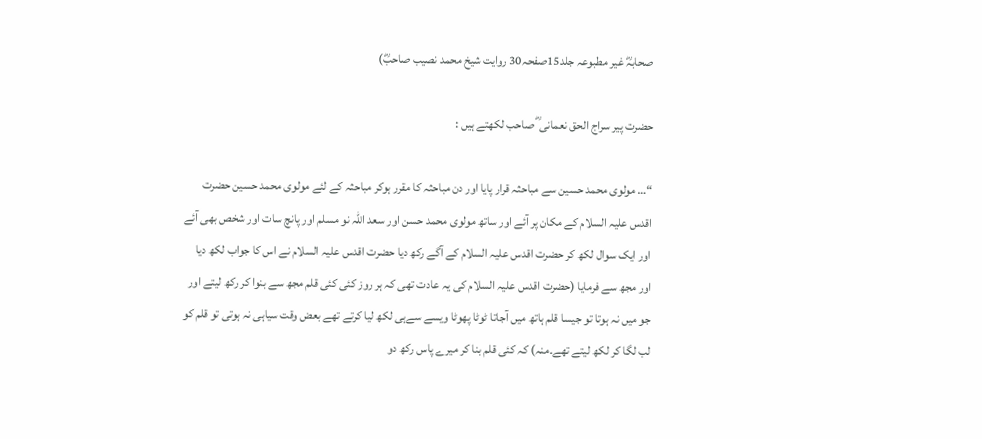صحابہؓ غیر مطبوعہ جلد15صفحہ30 روایت شیخ محمد نصیب صاحبؓ)

حضرت پیر سراج الحق نعمانی ؓ صاحب لکھتے ہیں :

“… مولوی محمد حسین سے مباحثہ قرار پایا اور دن مباحثہ کا مقرر ہوکر مباحثہ کے لئے مولوی محمد حسین حضرت اقدس علیہ السلام کے مکان پر آئے اور ساتھ مولوی محمد حسن اور سعد اللہ نو مسلم اور پانچ سات اور شخص بھی آئے اور ایک سوال لکھ کر حضرت اقدس علیہ السلام کے آگے رکھ دیا حضرت اقدس علیہ السلام نے اس کا جواب لکھ دیا اور مجھ سے فرمایا (حضرت اقدس علیہ السلام کی یہ عادت تھی کہ ہر روز کئی کئی قلم مجھ سے بنوا کر رکھ لیتے اور جو میں نہ ہوتا تو جیسا قلم ہاتھ میں آجاتا ٹوٹا پھوٹا ویسے سےہی لکھ لیا کرتے تھے بعض وقت سیاہی نہ ہوتی تو قلم کو لب لگا کر لکھ لیتے تھے۔منہ) کہ کئی قلم بنا کر میرے پاس رکھ دو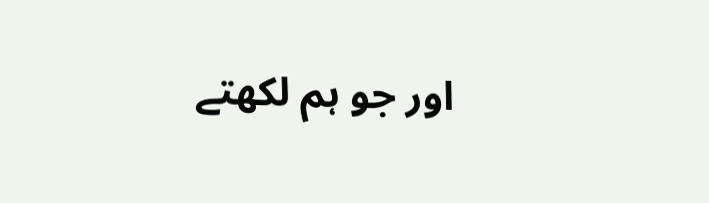اور جو ہم لکھتے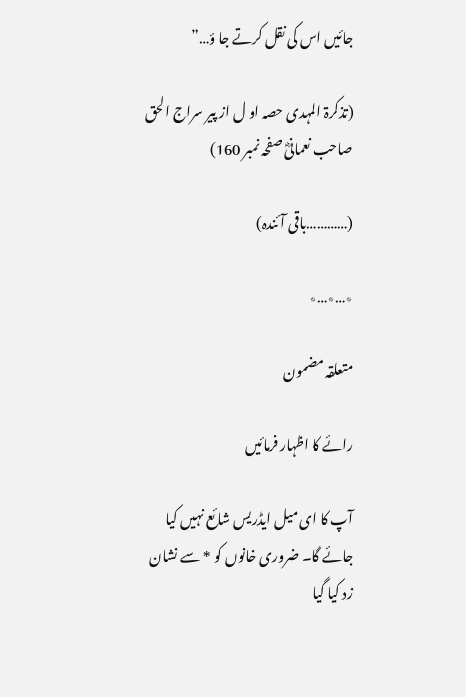جائیں اس کی نقل کرتے جا ؤ…”

(تذکرۃ المہدی حصہ او ل از پیر سراج الحق صاحب نعمانیؓ صفحہ نمبر 160)

(…………باقی آئندہ)

٭…٭…٭

متعلقہ مضمون

رائے کا اظہار فرمائیں

آپ کا ای میل ایڈریس شائع نہیں کیا جائے گا۔ ضروری خانوں کو * سے نشان زد کیا گیا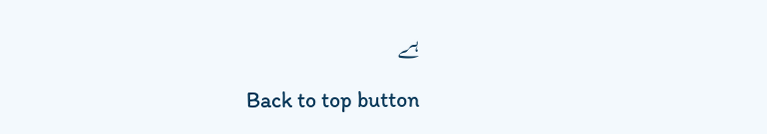ہے

Back to top button